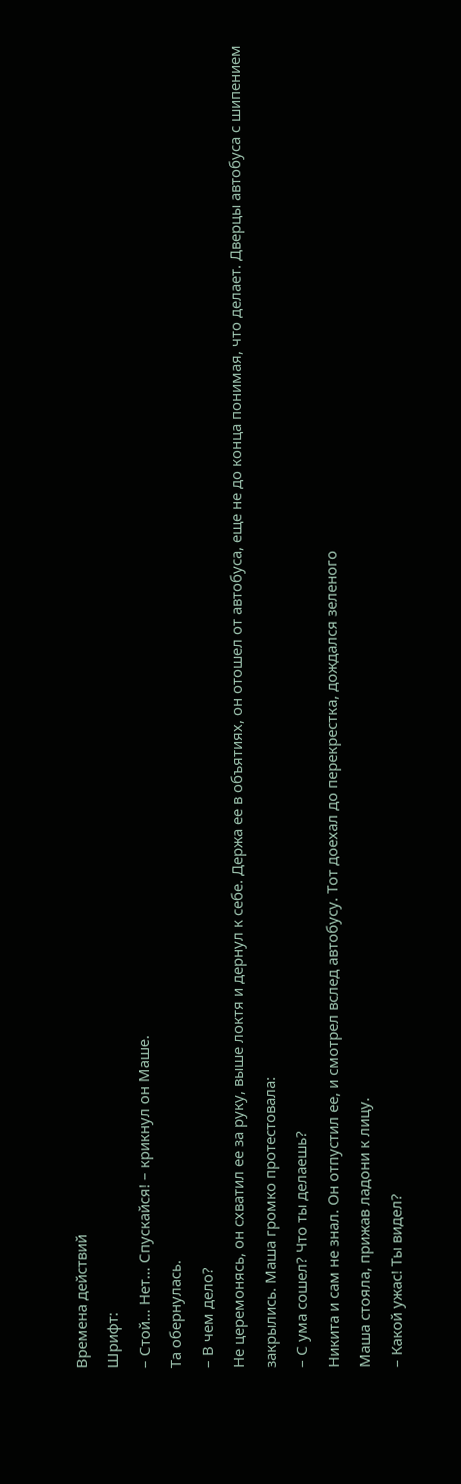Времена действий
Шрифт:
– Стой… Нет… Спускайся! – крикнул он Маше.
Та обернулась.
– В чем дело?
Не церемонясь, он схватил ее за руку, выше локтя и дернул к себе. Держа ее в объятиях, он отошел от автобуса, еще не до конца понимая, что делает. Дверцы автобуса с шипением закрылись. Маша громко протестовала:
– С ума сошел? Что ты делаешь?
Никита и сам не знал. Он отпустил ее, и смотрел вслед автобусу. Тот доехал до перекрестка, дождался зеленого
Маша стояла, прижав ладони к лицу.
– Какой ужас! Ты видел?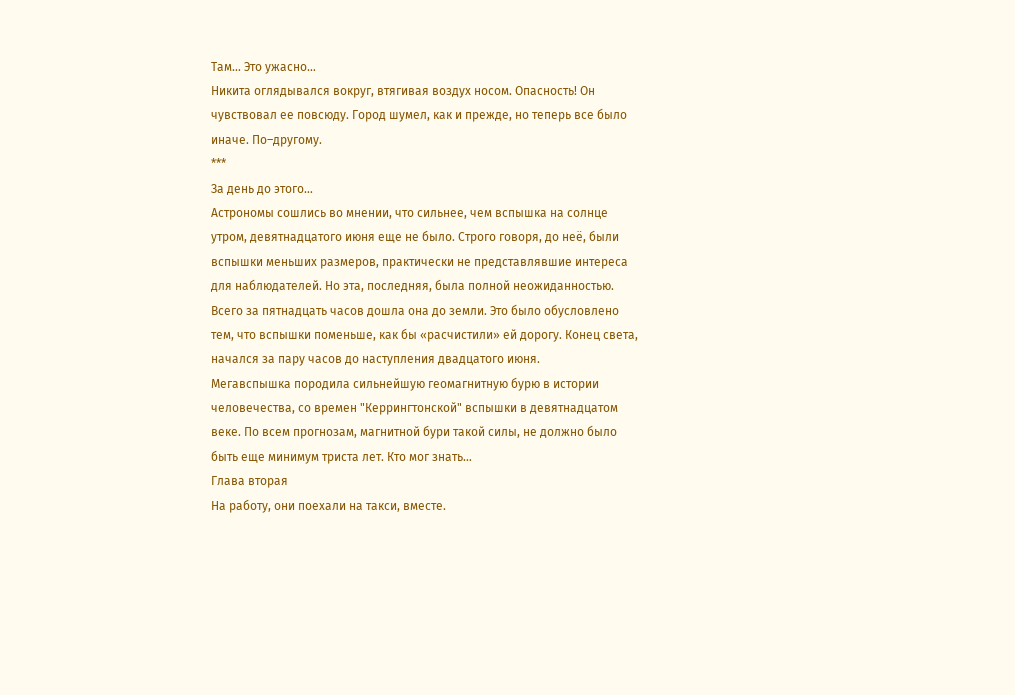Там… Это ужасно…
Никита оглядывался вокруг, втягивая воздух носом. Опасность! Он чувствовал ее повсюду. Город шумел, как и прежде, но теперь все было иначе. По–другому.
***
За день до этого…
Астрономы сошлись во мнении, что сильнее, чем вспышка на солнце утром, девятнадцатого июня еще не было. Строго говоря, до неё, были вспышки меньших размеров, практически не представлявшие интереса для наблюдателей. Но эта, последняя, была полной неожиданностью. Всего за пятнадцать часов дошла она до земли. Это было обусловлено тем, что вспышки поменьше, как бы «расчистили» ей дорогу. Конец света, начался за пару часов до наступления двадцатого июня.
Мегавспышка породила сильнейшую геомагнитную бурю в истории человечества, со времен "Керрингтонской" вспышки в девятнадцатом веке. По всем прогнозам, магнитной бури такой силы, не должно было быть еще минимум триста лет. Кто мог знать…
Глава вторая
На работу, они поехали на такси, вместе.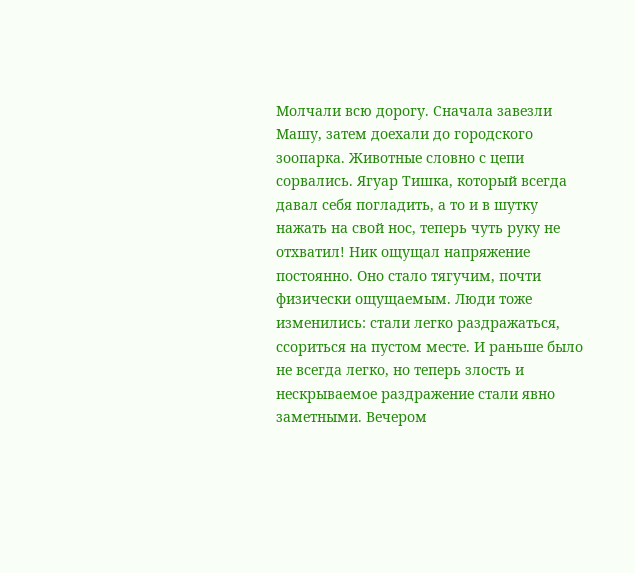Молчали всю дорогу. Сначала завезли Машу, затем доехали до городского зоопарка. Животные словно с цепи сорвались. Ягуар Тишка, который всегда давал себя погладить, а то и в шутку нажать на свой нос, теперь чуть руку не отхватил! Ник ощущал напряжение постоянно. Оно стало тягучим, почти физически ощущаемым. Люди тоже изменились: стали легко раздражаться, ссориться на пустом месте. И раньше было не всегда легко, но теперь злость и нескрываемое раздражение стали явно заметными. Вечером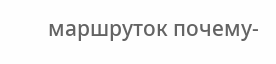маршруток почему-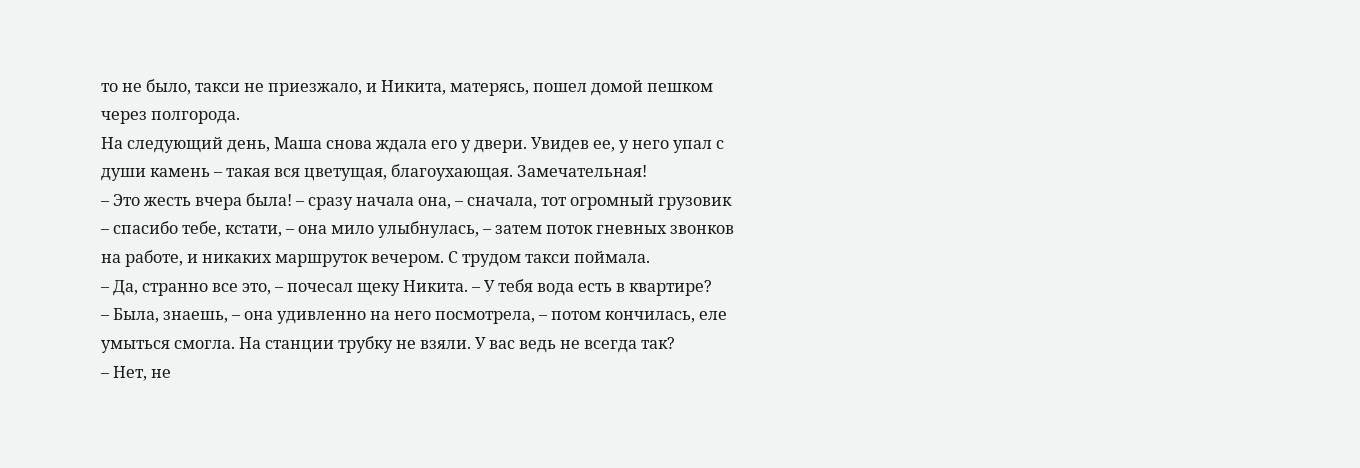то не было, такси не приезжало, и Никита, матерясь, пошел домой пешком через полгорода.
На следующий день, Маша снова ждала его у двери. Увидев ее, у него упал с души камень – такая вся цветущая, благоухающая. Замечательная!
– Это жесть вчера была! – сразу начала она, – сначала, тот огромный грузовик – спасибо тебе, кстати, – она мило улыбнулась, – затем поток гневных звонков на работе, и никаких маршруток вечером. С трудом такси поймала.
– Да, странно все это, – почесал щеку Никита. – У тебя вода есть в квартире?
– Была, знаешь, – она удивленно на него посмотрела, – потом кончилась, еле умыться смогла. На станции трубку не взяли. У вас ведь не всегда так?
– Нет, не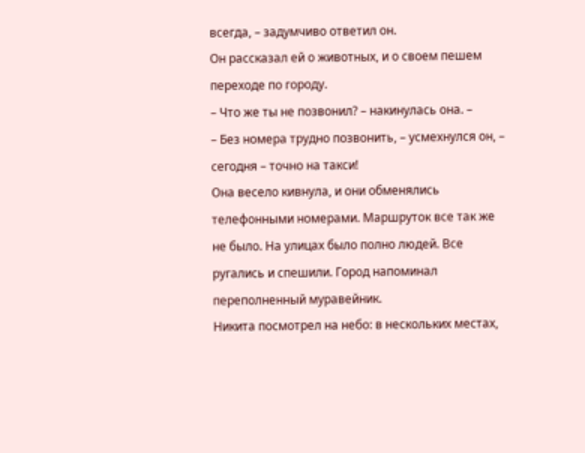всегда, – задумчиво ответил он.
Он рассказал ей о животных, и о своем пешем переходе по городу.
– Что же ты не позвонил? – накинулась она. –
– Без номера трудно позвонить, – усмехнулся он, – сегодня – точно на такси!
Она весело кивнула, и они обменялись телефонными номерами. Маршруток все так же не было. На улицах было полно людей. Все ругались и спешили. Город напоминал переполненный муравейник.
Никита посмотрел на небо: в нескольких местах,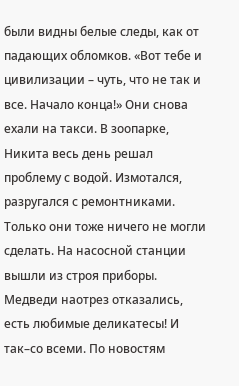были видны белые следы, как от падающих обломков. «Вот тебе и цивилизации – чуть, что не так и все. Начало конца!» Они снова ехали на такси. В зоопарке, Никита весь день решал проблему с водой. Измотался, разругался с ремонтниками. Только они тоже ничего не могли сделать. На насосной станции вышли из строя приборы.
Медведи наотрез отказались, есть любимые деликатесы! И так–со всеми. По новостям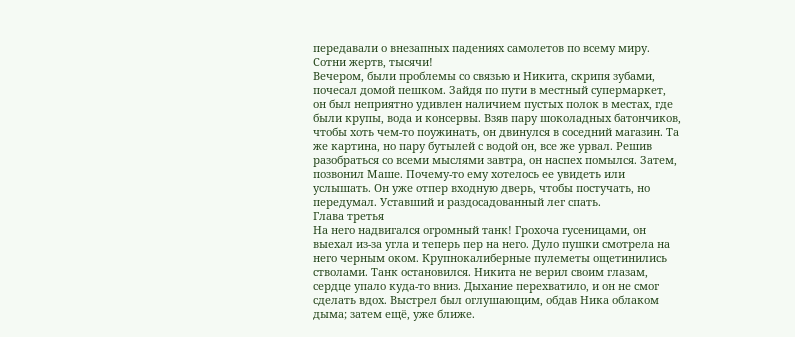передавали о внезапных падениях самолетов по всему миру. Сотни жертв, тысячи!
Вечером, были проблемы со связью и Никита, скрипя зубами, почесал домой пешком. Зайдя по пути в местный супермаркет, он был неприятно удивлен наличием пустых полок в местах, где были крупы, вода и консервы. Взяв пару шоколадных батончиков, чтобы хоть чем-то поужинать, он двинулся в соседний магазин. Та же картина, но пару бутылей с водой он, все же урвал. Решив разобраться со всеми мыслями завтра, он наспех помылся. Затем, позвонил Маше. Почему-то ему хотелось ее увидеть или услышать. Он уже отпер входную дверь, чтобы постучать, но передумал. Уставший и раздосадованный лег спать.
Глава третья
На него надвигался огромный танк! Грохоча гусеницами, он выехал из-за угла и теперь пер на него. Дуло пушки смотрела на него черным оком. Крупнокалиберные пулеметы ощетинились стволами. Танк остановился. Никита не верил своим глазам, сердце упало куда-то вниз. Дыхание перехватило, и он не смог сделать вдох. Выстрел был оглушающим, обдав Ника облаком дыма; затем ещё, уже ближе.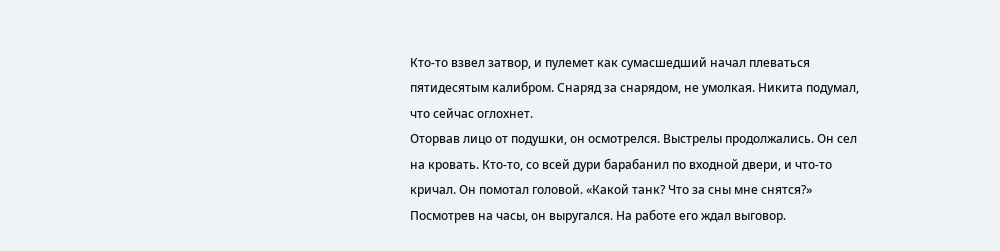Кто-то взвел затвор, и пулемет как сумасшедший начал плеваться пятидесятым калибром. Снаряд за снарядом, не умолкая. Никита подумал, что сейчас оглохнет.
Оторвав лицо от подушки, он осмотрелся. Выстрелы продолжались. Он сел на кровать. Кто-то, со всей дури барабанил по входной двери, и что-то кричал. Он помотал головой. «Какой танк? Что за сны мне снятся?» Посмотрев на часы, он выругался. На работе его ждал выговор.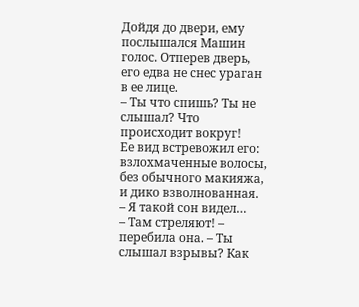Дойдя до двери, ему послышался Машин голос. Отперев дверь, его едва не снес ураган в ее лице.
– Ты что спишь? Ты не слышал? Что происходит вокруг!
Ее вид встревожил его: взлохмаченные волосы, без обычного макияжа, и дико взволнованная.
– Я такой сон видел…
– Там стреляют! – перебила она. – Ты слышал взрывы? Как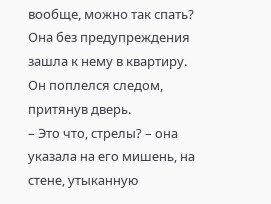вообще, можно так спать?
Она без предупреждения зашла к нему в квартиру. Он поплелся следом, притянув дверь.
– Это что, стрелы? – она указала на его мишень, на стене, утыканную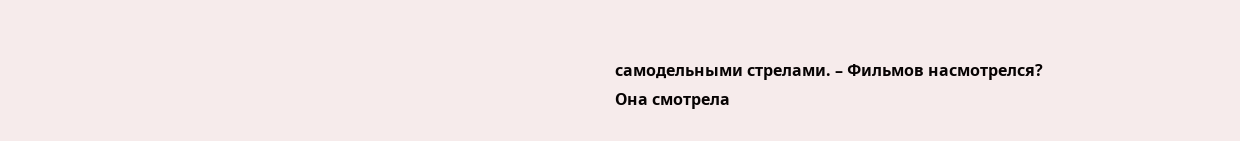самодельными стрелами. – Фильмов насмотрелся?
Она смотрела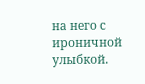на него с ироничной улыбкой.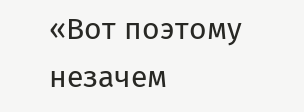«Вот поэтому незачем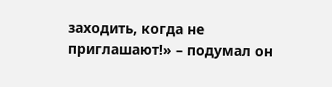заходить, когда не приглашают!» – подумал он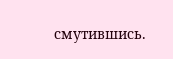смутившись.